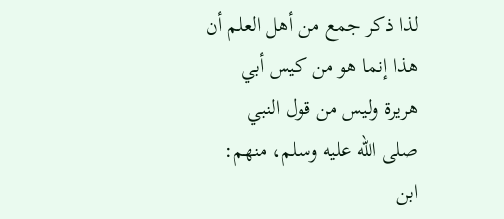لذا ذكر جمع من أهل العلم أن هذا إنما هو من كيس أبي هريرة وليس من قول النبي صلى الله عليه وسلم، منهم:
ابن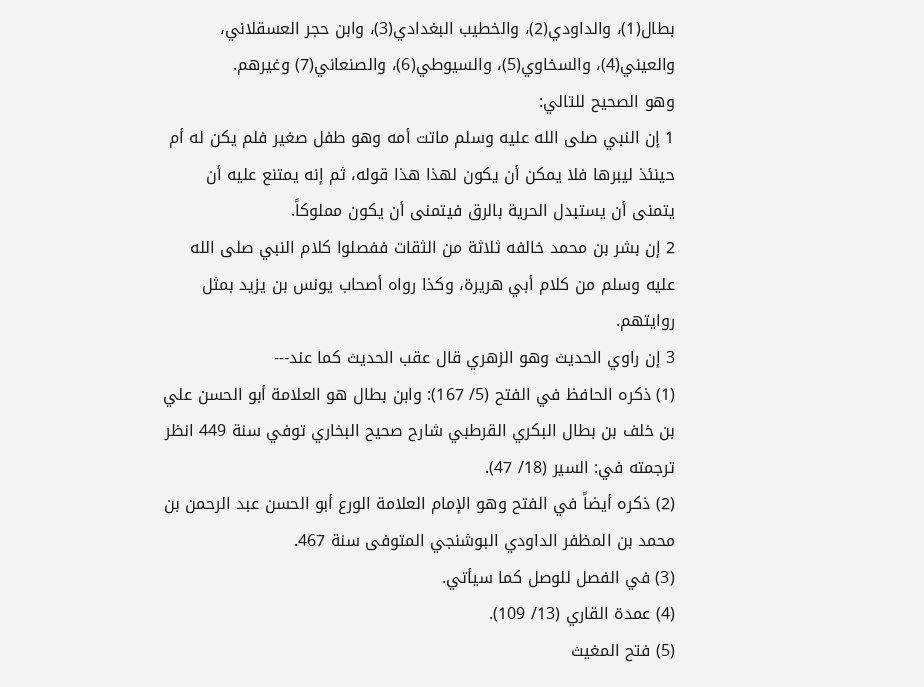بطال(1)، والداودي(2)، والخطيب البغدادي(3)، وابن حجر العسقلاني، والعيني(4)، والسخاوي(5)، والسيوطي(6)، والصنعاني(7) وغيرهم.
وهو الصحيح للتالي:
1 إن النبي صلى الله عليه وسلم ماتت أمه وهو طفل صغير فلم يكن له أم حينئذ ليبرها فلا يمكن أن يكون لهذا هذا قوله، ثم إنه يمتنع عليه أن يتمنى أن يستبدل الحرية بالرق فيتمنى أن يكون مملوكاً.
2 إن بشر بن محمد خالفه ثلاثة من الثقات ففصلوا كلام النبي صلى الله عليه وسلم من كلام أبي هريرة، وكذا رواه أصحاب يونس بن يزيد بمثل روايتهم.
3 إن راوي الحديث وهو الزهري قال عقب الحديث كما عند---
(1) ذكره الحافظ في الفتح (5/ 167): وابن بطال هو العلامة أبو الحسن علي بن خلف بن بطال البكري القرطبي شارح صحيح البخاري توفي سنة 449 انظر ترجمته في: السير (18/ 47).
(2) ذكره أيضاً في الفتح وهو الإمام العلامة الورع أبو الحسن عبد الرحمن بن محمد بن المظفر الداودي البوشنجي المتوفى سنة 467.
(3) في الفصل للوصل كما سيأتي.
(4) عمدة القاري (13/ 109).
(5) فتح المغيث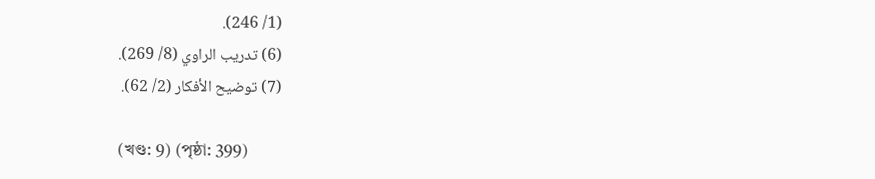(1/ 246).
(6) تدريب الراوي (8/ 269).
(7) توضيح الأفكار (2/ 62).

(খণ্ড: 9) (পৃষ্ঠা: 399)